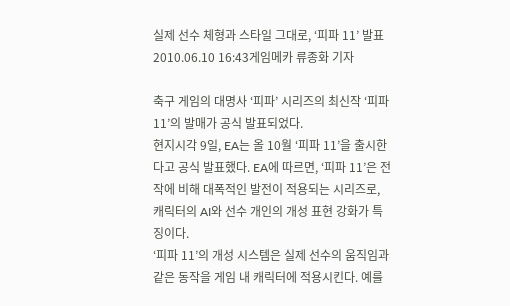실제 선수 체형과 스타일 그대로, ‘피파 11’ 발표
2010.06.10 16:43게임메카 류종화 기자

축구 게임의 대명사 ‘피파’ 시리즈의 최신작 ‘피파 11’의 발매가 공식 발표되었다.
현지시각 9일, EA는 올 10월 ‘피파 11’을 출시한다고 공식 발표했다. EA에 따르면, ‘피파 11’은 전작에 비해 대폭적인 발전이 적용되는 시리즈로, 캐릭터의 AI와 선수 개인의 개성 표현 강화가 특징이다.
‘피파 11’의 개성 시스템은 실제 선수의 움직임과 같은 동작을 게임 내 캐릭터에 적용시킨다. 예를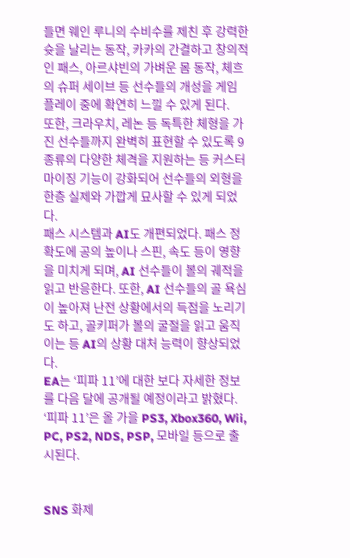들면 웨인 루니의 수비수를 제친 후 강력한 슛을 날리는 동작, 카카의 간결하고 창의적인 패스, 아르샤빈의 가벼운 몸 동작, 체흐의 슈퍼 세이브 등 선수들의 개성을 게임 플레이 중에 확연히 느낄 수 있게 된다.
또한, 크라우치, 레논 등 독특한 체형을 가진 선수들까지 완벽히 표현할 수 있도록 9종류의 다양한 체격을 지원하는 등 커스터마이징 기능이 강화되어 선수들의 외형을 한층 실제와 가깝게 묘사할 수 있게 되었다.
패스 시스템과 AI도 개편되었다. 패스 정확도에 공의 높이나 스핀, 속도 등이 영향을 미치게 되며, AI 선수들이 볼의 궤적을 읽고 반응한다. 또한, AI 선수들의 골 욕심이 높아져 난전 상황에서의 득점을 노리기도 하고, 골키퍼가 볼의 굴절을 읽고 움직이는 등 AI의 상황 대처 능력이 향상되었다.
EA는 ‘피파 11’에 대한 보다 자세한 정보를 다음 달에 공개될 예정이라고 밝혔다. ‘피파 11’은 올 가을 PS3, Xbox360, Wii, PC, PS2, NDS, PSP, 모바일 등으로 출시된다.


SNS 화제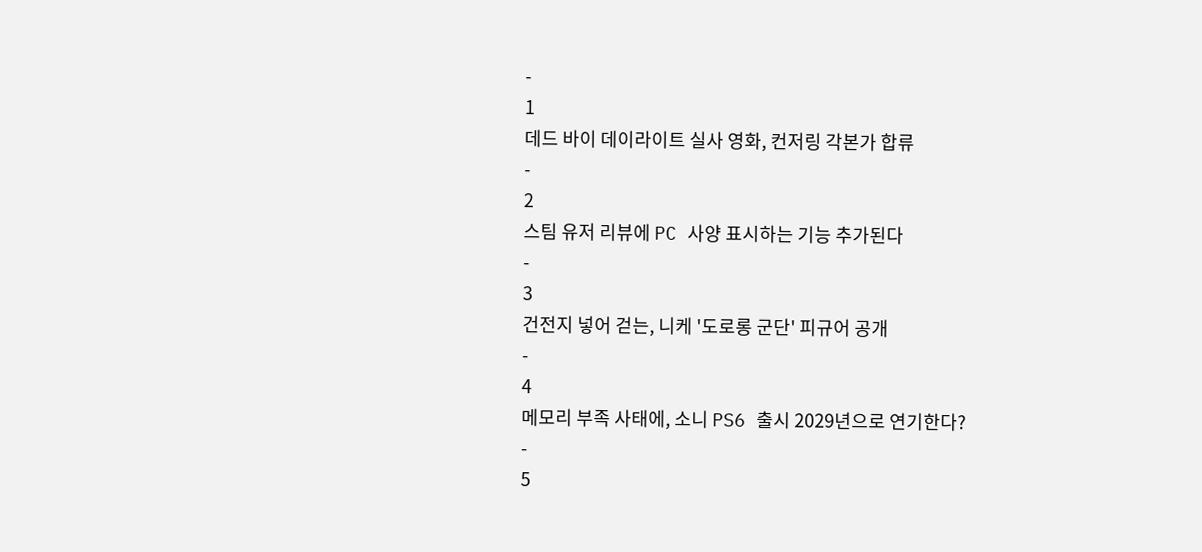-
1
데드 바이 데이라이트 실사 영화, 컨저링 각본가 합류
-
2
스팀 유저 리뷰에 PC 사양 표시하는 기능 추가된다
-
3
건전지 넣어 걷는, 니케 '도로롱 군단' 피규어 공개
-
4
메모리 부족 사태에, 소니 PS6 출시 2029년으로 연기한다?
-
5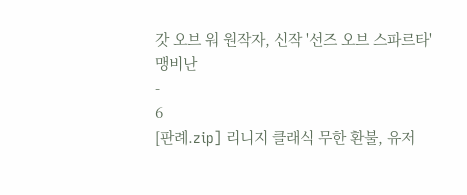갓 오브 워 원작자, 신작 '선즈 오브 스파르타' 맹비난
-
6
[판례.zip] 리니지 클래식 무한 환불, 유저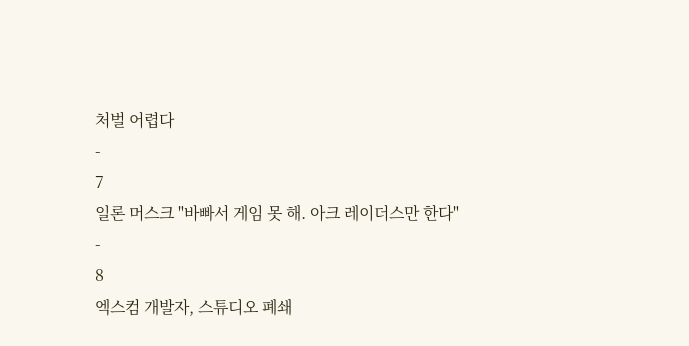처벌 어렵다
-
7
일론 머스크 "바빠서 게임 못 해. 아크 레이더스만 한다"
-
8
엑스컴 개발자, 스튜디오 폐쇄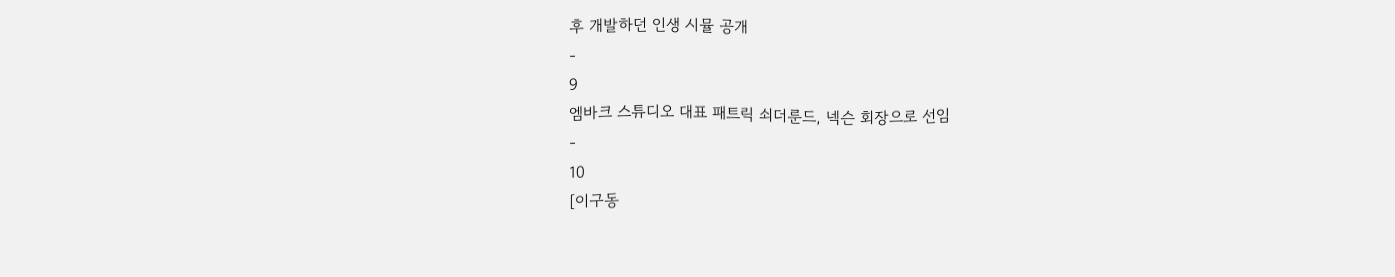후 개발하던 인생 시뮬 공개
-
9
엠바크 스튜디오 대표 패트릭 쇠더룬드, 넥슨 회장으로 선임
-
10
[이구동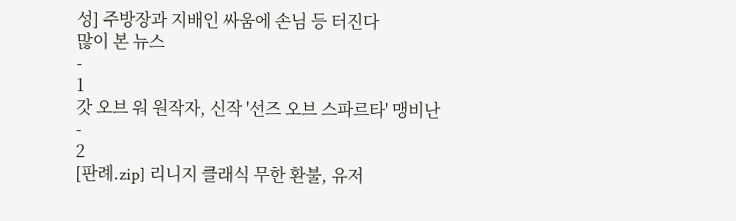성] 주방장과 지배인 싸움에 손님 등 터진다
많이 본 뉴스
-
1
갓 오브 워 원작자, 신작 '선즈 오브 스파르타' 맹비난
-
2
[판례.zip] 리니지 클래식 무한 환불, 유저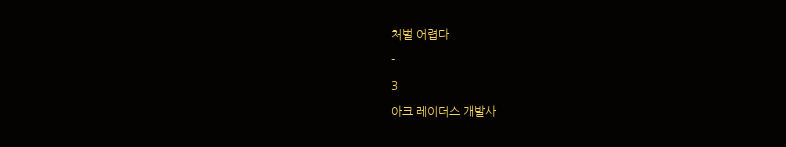처벌 어렵다
-
3
아크 레이더스 개발사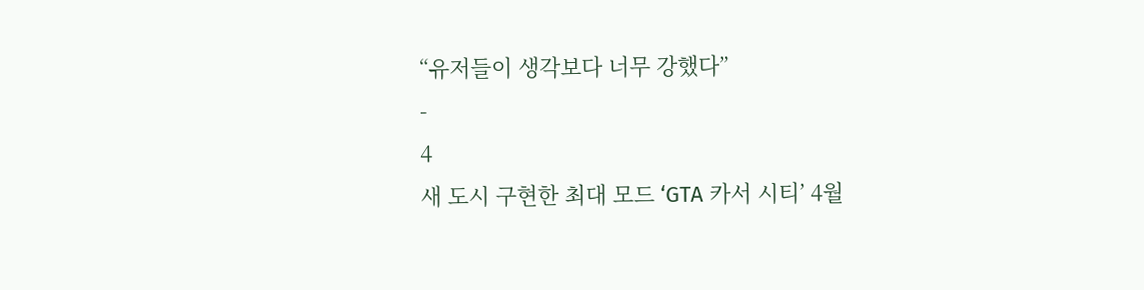“유저들이 생각보다 너무 강했다”
-
4
새 도시 구현한 최대 모드 ‘GTA 카서 시티’ 4월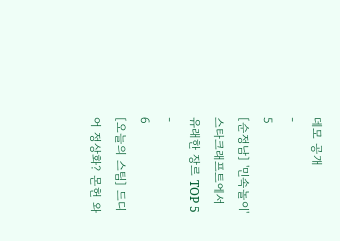데모 공개
-
5
[순정남] '민속놀이' 스타크래프트에서 유래한 장르 TOP 5
-
6
[오늘의 스팀] 드디어 정상화? 몬헌 와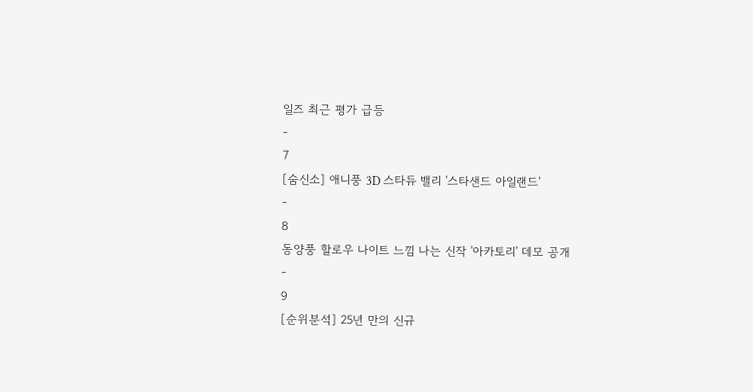일즈 최근 평가 급등
-
7
[숨신소] 애니풍 3D 스타듀 밸리 '스타샌드 아일랜드'
-
8
동양풍 할로우 나이트 느낌 나는 신작 '아카토리' 데모 공개
-
9
[순위분석] 25년 만의 신규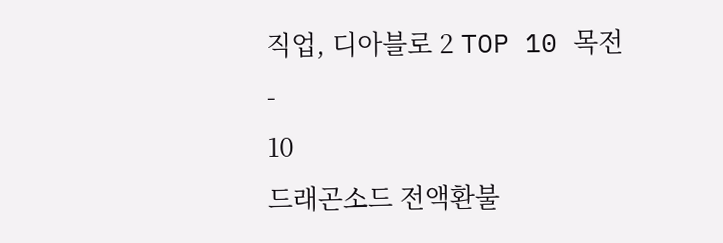직업, 디아블로 2 TOP 10 목전
-
10
드래곤소드 전액환불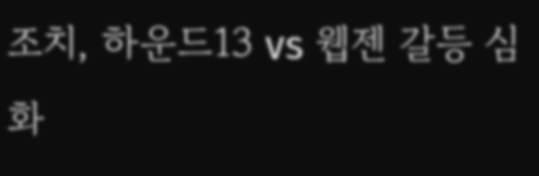조치, 하운드13 vs 웹젠 갈등 심화